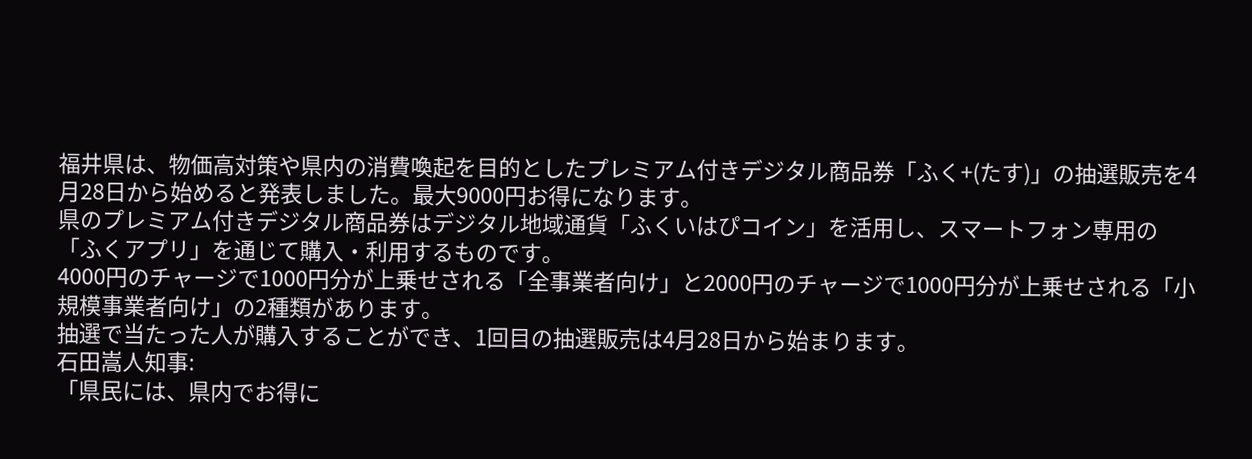福井県は、物価高対策や県内の消費喚起を目的としたプレミアム付きデジタル商品券「ふく+(たす)」の抽選販売を4月28日から始めると発表しました。最大9000円お得になります。
県のプレミアム付きデジタル商品券はデジタル地域通貨「ふくいはぴコイン」を活用し、スマートフォン専用の「ふくアプリ」を通じて購入・利用するものです。
4000円のチャージで1000円分が上乗せされる「全事業者向け」と2000円のチャージで1000円分が上乗せされる「小規模事業者向け」の2種類があります。
抽選で当たった人が購入することができ、1回目の抽選販売は4月28日から始まります。
石田嵩人知事:
「県民には、県内でお得に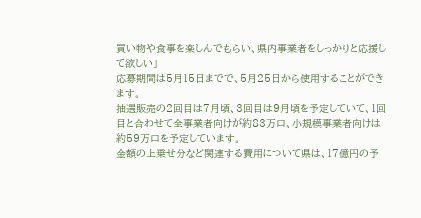買い物や食事を楽しんでもらい、県内事業者をしっかりと応援して欲しい」
応募期間は5月15日までで、5月25日から使用することができます。
抽選販売の2回目は7月頃、3回目は9月頃を予定していて、1回目と合わせて全事業者向けが約83万口、小規模事業者向けは約59万口を予定しています。
金額の上乗せ分など関連する費用について県は、17億円の予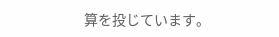算を投じています。